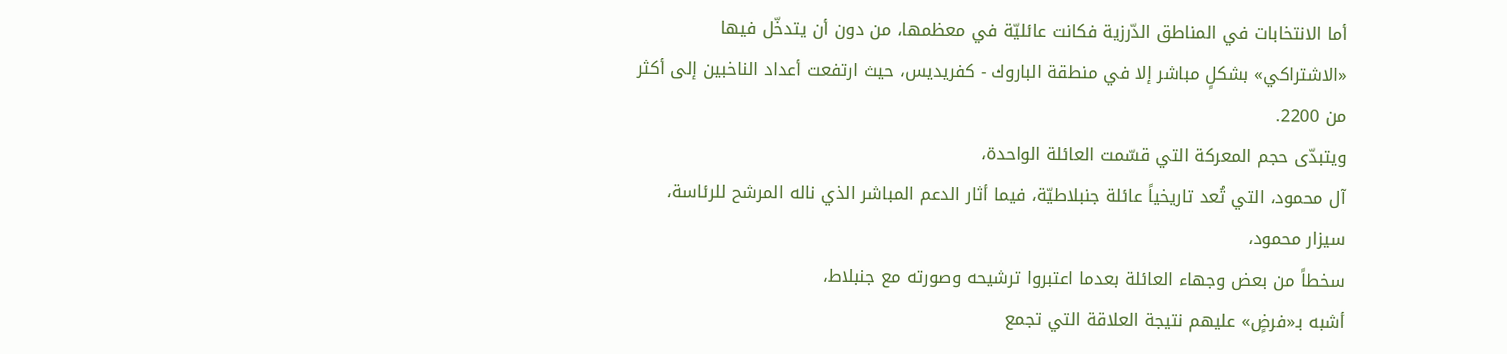أما الانتخابات في المناطق الدّرزية فكانت عائليّة في معظمها، من دون أن يتدخّل فيها «الاشتراكي» بشكلٍ مباشر إلا في منطقة الباروك - كفريديس، حيث ارتفعت أعداد الناخبين إلى أكثر من 2200.
ويتبدّى حجم المعركة التي قسّمت العائلة الواحدة،
آل محمود، التي تُعد تاريخياً عائلة جنبلاطيّة، فيما أثار الدعم المباشر الذي ناله المرشح للرئاسة، سيزار محمود،
سخطاً من بعض وجهاء العائلة بعدما اعتبروا ترشيحه وصورته مع جنبلاط،
أشبه بـ«فرضٍ» عليهم نتيجة العلاقة التي تجمع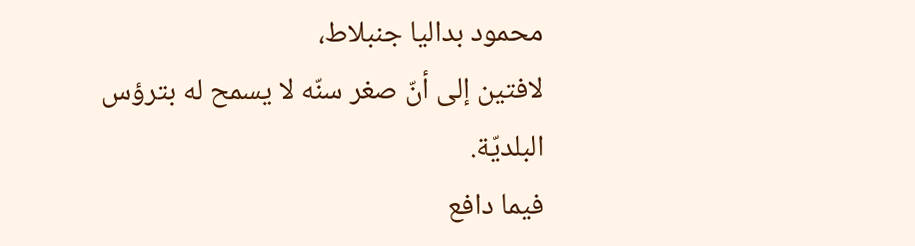محمود بداليا جنبلاط،
لافتين إلى أنّ صغر سنّه لا يسمح له بترؤس البلديّة.
فيما دافع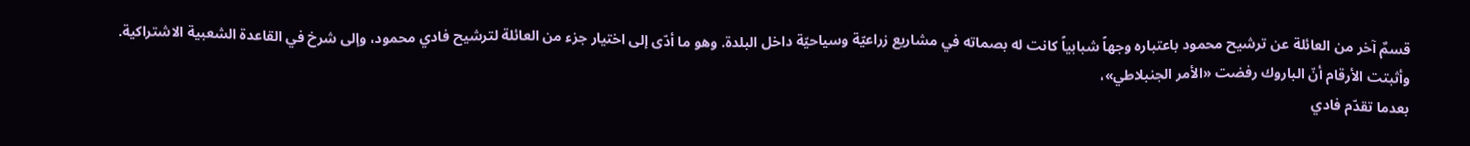قسمٌ آخر من العائلة عن ترشيح محمود باعتباره وجهاً شبابياً كانت له بصماته في مشاريع زراعيّة وسياحيّة داخل البلدة. وهو ما أدّى إلى اختيار جزء من العائلة لترشيح فادي محمود، وإلى شرخ في القاعدة الشعبية الاشتراكية.
وأثبتت الأرقام أنّ الباروك رفضت «الأمر الجنبلاطي»،
بعدما تقدّم فادي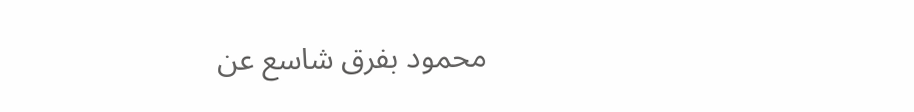محمود بفرق شاسع عن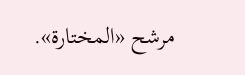مرشح «المختارة».